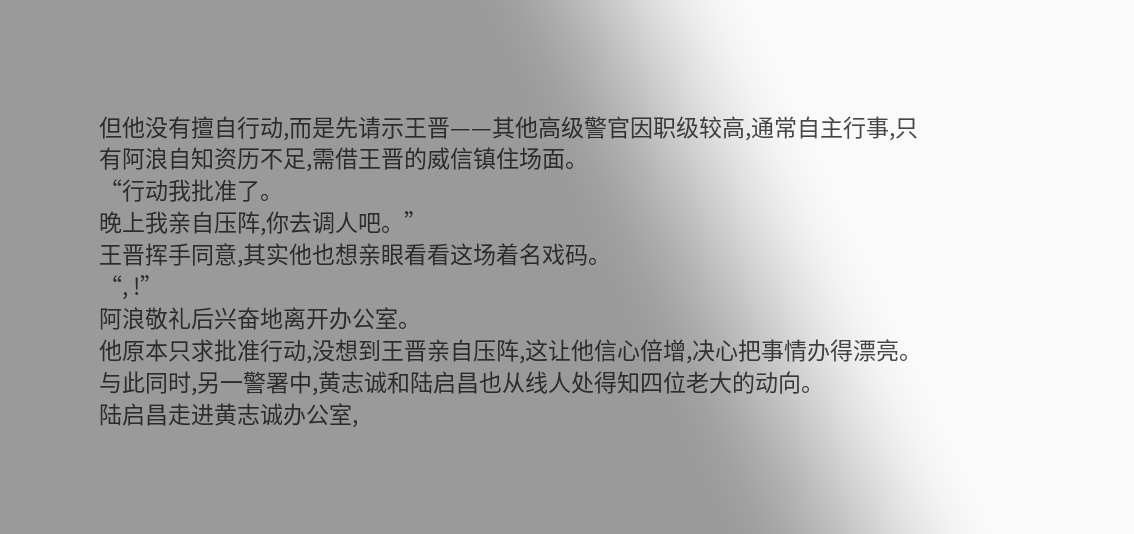但他没有擅自行动,而是先请示王晋——其他高级警官因职级较高,通常自主行事,只有阿浪自知资历不足,需借王晋的威信镇住场面。
“行动我批准了。
晚上我亲自压阵,你去调人吧。”
王晋挥手同意,其实他也想亲眼看看这场着名戏码。
“, !”
阿浪敬礼后兴奋地离开办公室。
他原本只求批准行动,没想到王晋亲自压阵,这让他信心倍增,决心把事情办得漂亮。
与此同时,另一警署中,黄志诚和陆启昌也从线人处得知四位老大的动向。
陆启昌走进黄志诚办公室,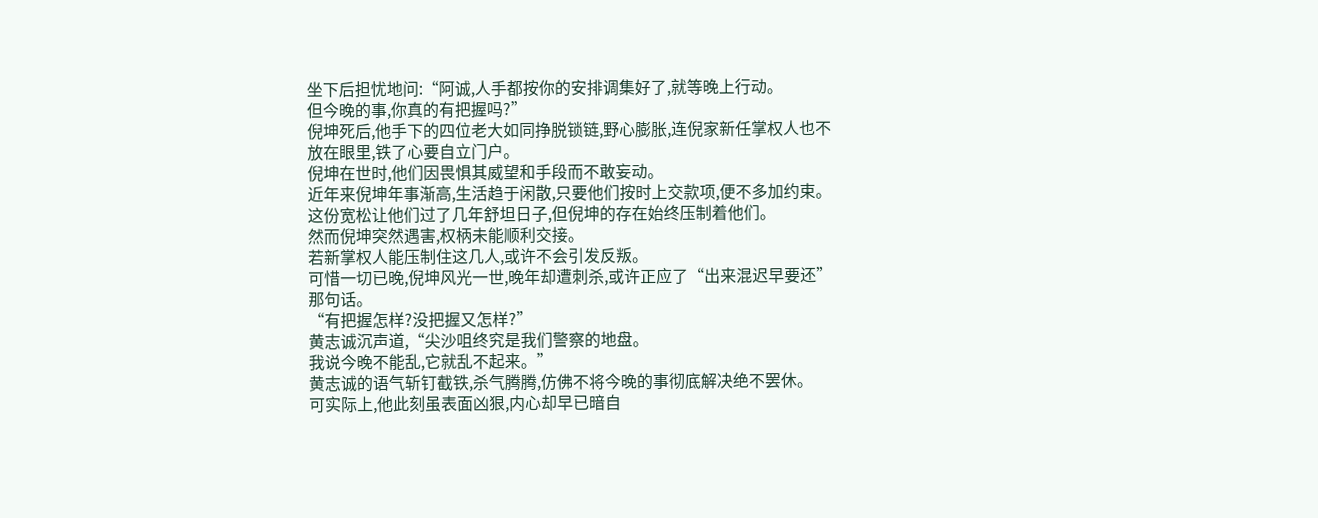坐下后担忧地问:“阿诚,人手都按你的安排调集好了,就等晚上行动。
但今晚的事,你真的有把握吗?”
倪坤死后,他手下的四位老大如同挣脱锁链,野心膨胀,连倪家新任掌权人也不放在眼里,铁了心要自立门户。
倪坤在世时,他们因畏惧其威望和手段而不敢妄动。
近年来倪坤年事渐高,生活趋于闲散,只要他们按时上交款项,便不多加约束。
这份宽松让他们过了几年舒坦日子,但倪坤的存在始终压制着他们。
然而倪坤突然遇害,权柄未能顺利交接。
若新掌权人能压制住这几人,或许不会引发反叛。
可惜一切已晚,倪坤风光一世,晚年却遭刺杀,或许正应了“出来混迟早要还”
那句话。
“有把握怎样?没把握又怎样?”
黄志诚沉声道,“尖沙咀终究是我们警察的地盘。
我说今晚不能乱,它就乱不起来。”
黄志诚的语气斩钉截铁,杀气腾腾,仿佛不将今晚的事彻底解决绝不罢休。
可实际上,他此刻虽表面凶狠,内心却早已暗自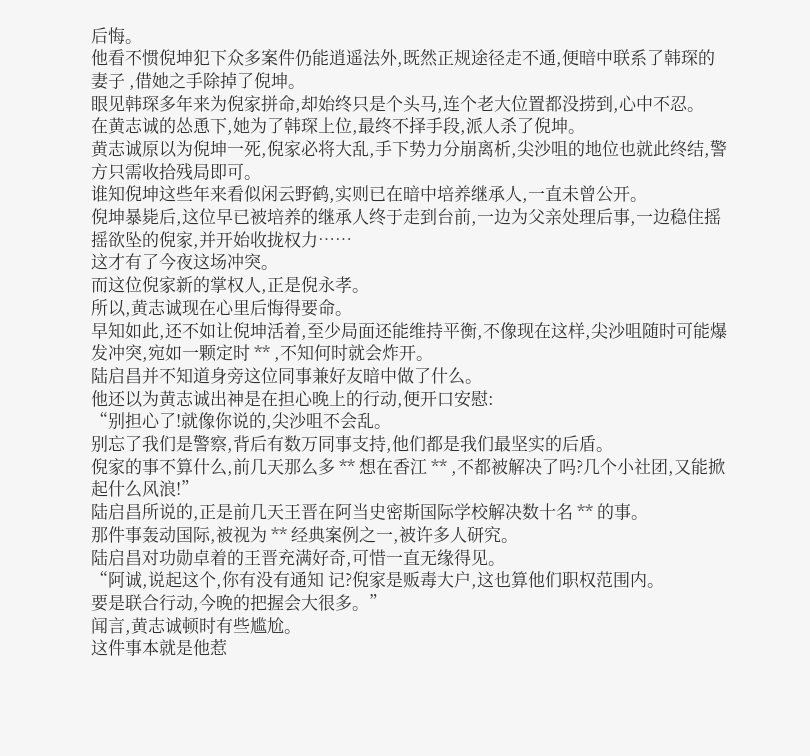后悔。
他看不惯倪坤犯下众多案件仍能逍遥法外,既然正规途径走不通,便暗中联系了韩琛的妻子 ,借她之手除掉了倪坤。
眼见韩琛多年来为倪家拼命,却始终只是个头马,连个老大位置都没捞到,心中不忍。
在黄志诚的怂恿下,她为了韩琛上位,最终不择手段,派人杀了倪坤。
黄志诚原以为倪坤一死,倪家必将大乱,手下势力分崩离析,尖沙咀的地位也就此终结,警方只需收拾残局即可。
谁知倪坤这些年来看似闲云野鹤,实则已在暗中培养继承人,一直未曾公开。
倪坤暴毙后,这位早已被培养的继承人终于走到台前,一边为父亲处理后事,一边稳住摇摇欲坠的倪家,并开始收拢权力……
这才有了今夜这场冲突。
而这位倪家新的掌权人,正是倪永孝。
所以,黄志诚现在心里后悔得要命。
早知如此,还不如让倪坤活着,至少局面还能维持平衡,不像现在这样,尖沙咀随时可能爆发冲突,宛如一颗定时 ** ,不知何时就会炸开。
陆启昌并不知道身旁这位同事兼好友暗中做了什么。
他还以为黄志诚出神是在担心晚上的行动,便开口安慰:
“别担心了!就像你说的,尖沙咀不会乱。
别忘了我们是警察,背后有数万同事支持,他们都是我们最坚实的后盾。
倪家的事不算什么,前几天那么多 ** 想在香江 ** ,不都被解决了吗?几个小社团,又能掀起什么风浪!”
陆启昌所说的,正是前几天王晋在阿当史密斯国际学校解决数十名 ** 的事。
那件事轰动国际,被视为 ** 经典案例之一,被许多人研究。
陆启昌对功勋卓着的王晋充满好奇,可惜一直无缘得见。
“阿诚,说起这个,你有没有通知 记?倪家是贩毒大户,这也算他们职权范围内。
要是联合行动,今晚的把握会大很多。”
闻言,黄志诚顿时有些尴尬。
这件事本就是他惹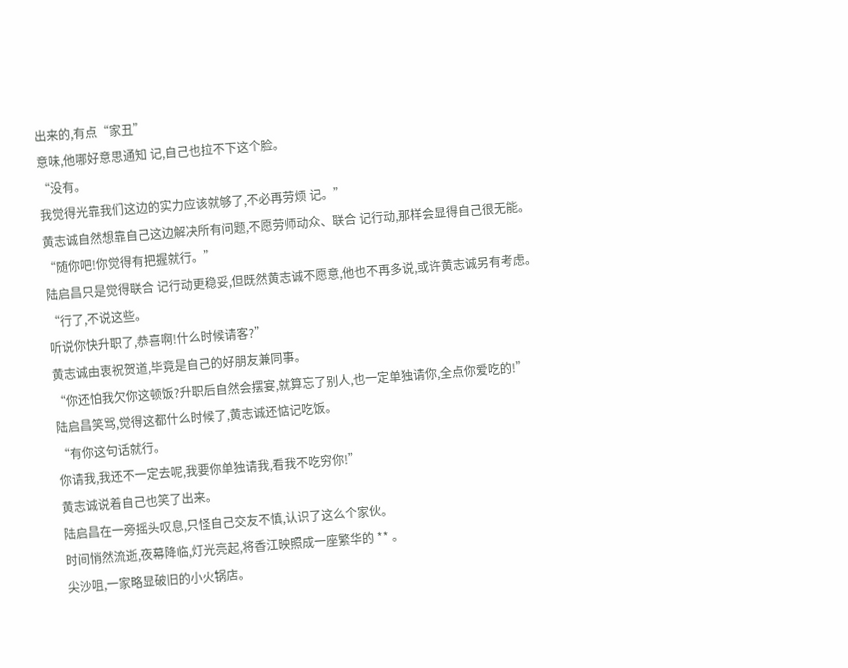出来的,有点“家丑”
意味,他哪好意思通知 记,自己也拉不下这个脸。
“没有。
我觉得光靠我们这边的实力应该就够了,不必再劳烦 记。”
黄志诚自然想靠自己这边解决所有问题,不愿劳师动众、联合 记行动,那样会显得自己很无能。
“随你吧!你觉得有把握就行。”
陆启昌只是觉得联合 记行动更稳妥,但既然黄志诚不愿意,他也不再多说,或许黄志诚另有考虑。
“行了,不说这些。
听说你快升职了,恭喜啊!什么时候请客?”
黄志诚由衷祝贺道,毕竟是自己的好朋友兼同事。
“你还怕我欠你这顿饭?升职后自然会摆宴,就算忘了别人,也一定单独请你,全点你爱吃的!”
陆启昌笑骂,觉得这都什么时候了,黄志诚还惦记吃饭。
“有你这句话就行。
你请我,我还不一定去呢,我要你单独请我,看我不吃穷你!”
黄志诚说着自己也笑了出来。
陆启昌在一旁摇头叹息,只怪自己交友不慎,认识了这么个家伙。
时间悄然流逝,夜幕降临,灯光亮起,将香江映照成一座繁华的 ** 。
尖沙咀,一家略显破旧的小火锅店。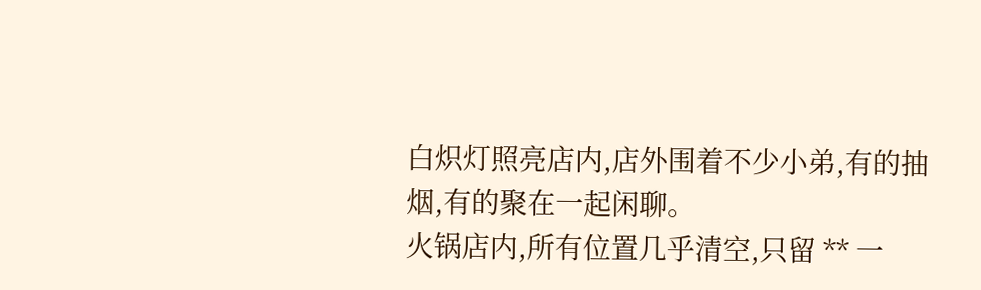白炽灯照亮店内,店外围着不少小弟,有的抽烟,有的聚在一起闲聊。
火锅店内,所有位置几乎清空,只留 ** 一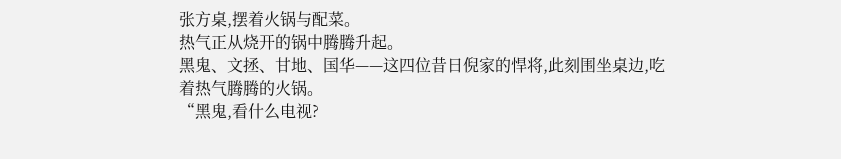张方桌,摆着火锅与配菜。
热气正从烧开的锅中腾腾升起。
黑鬼、文拯、甘地、国华——这四位昔日倪家的悍将,此刻围坐桌边,吃着热气腾腾的火锅。
“黑鬼,看什么电视?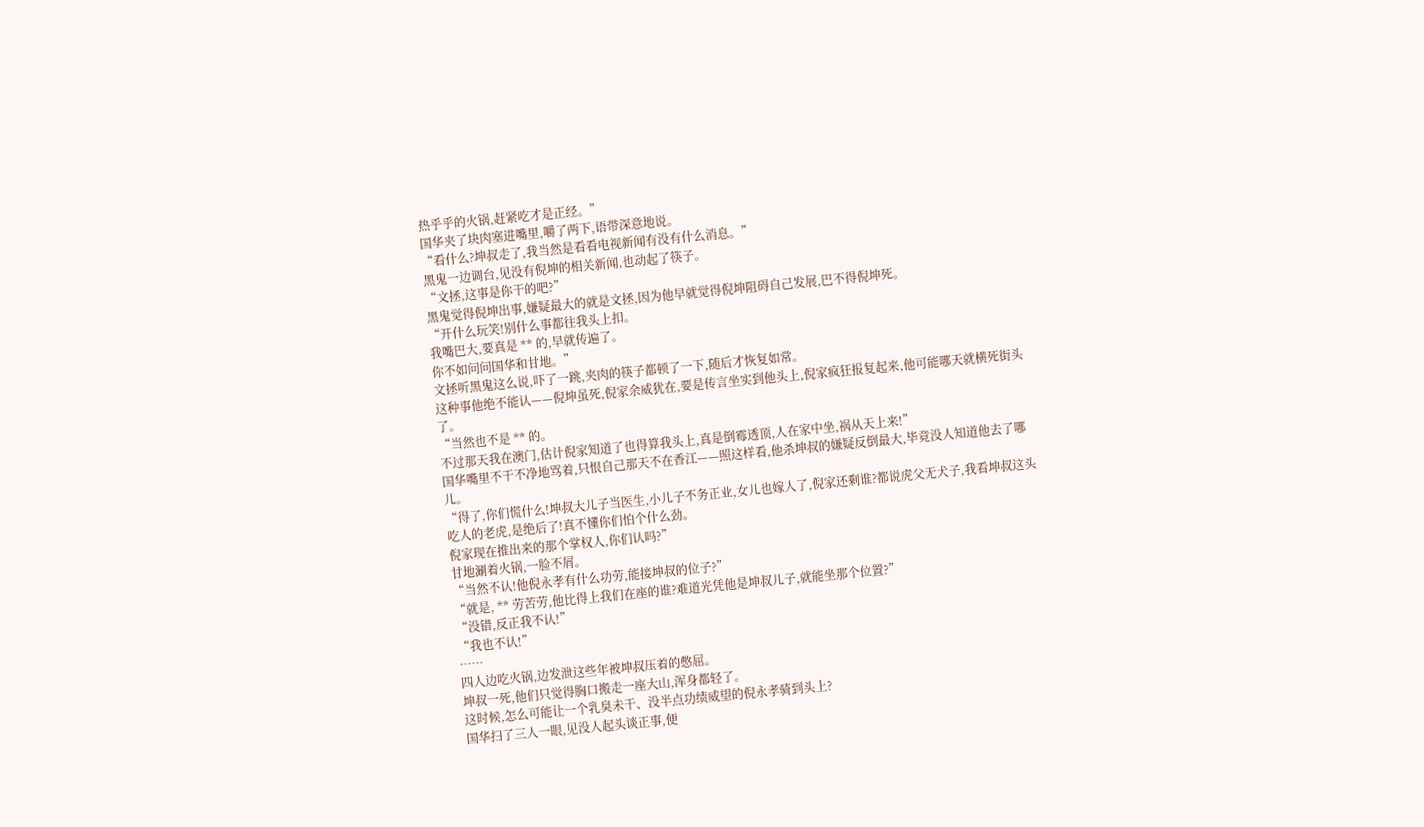热乎乎的火锅,赶紧吃才是正经。”
国华夹了块肉塞进嘴里,嚼了两下,语带深意地说。
“看什么?坤叔走了,我当然是看看电视新闻有没有什么消息。”
黑鬼一边调台,见没有倪坤的相关新闻,也动起了筷子。
“文拯,这事是你干的吧?”
黑鬼觉得倪坤出事,嫌疑最大的就是文拯,因为他早就觉得倪坤阻碍自己发展,巴不得倪坤死。
“开什么玩笑!别什么事都往我头上扣。
我嘴巴大,要真是 ** 的,早就传遍了。
你不如问问国华和甘地。”
文拯听黑鬼这么说,吓了一跳,夹肉的筷子都顿了一下,随后才恢复如常。
这种事他绝不能认——倪坤虽死,倪家余威犹在,要是传言坐实到他头上,倪家疯狂报复起来,他可能哪天就横死街头了。
“当然也不是 ** 的。
不过那天我在澳门,估计倪家知道了也得算我头上,真是倒霉透顶,人在家中坐,祸从天上来!”
国华嘴里不干不净地骂着,只恨自己那天不在香江——照这样看,他杀坤叔的嫌疑反倒最大,毕竟没人知道他去了哪儿。
“得了,你们慌什么!坤叔大儿子当医生,小儿子不务正业,女儿也嫁人了,倪家还剩谁?都说虎父无犬子,我看坤叔这头吃人的老虎,是绝后了!真不懂你们怕个什么劲。
倪家现在推出来的那个掌权人,你们认吗?”
甘地涮着火锅,一脸不屑。
“当然不认!他倪永孝有什么功劳,能接坤叔的位子?”
“就是, ** 劳苦劳,他比得上我们在座的谁?难道光凭他是坤叔儿子,就能坐那个位置?”
“没错,反正我不认!”
“我也不认!”
……
四人边吃火锅,边发泄这些年被坤叔压着的憋屈。
坤叔一死,他们只觉得胸口搬走一座大山,浑身都轻了。
这时候,怎么可能让一个乳臭未干、没半点功绩威望的倪永孝骑到头上?
国华扫了三人一眼,见没人起头谈正事,便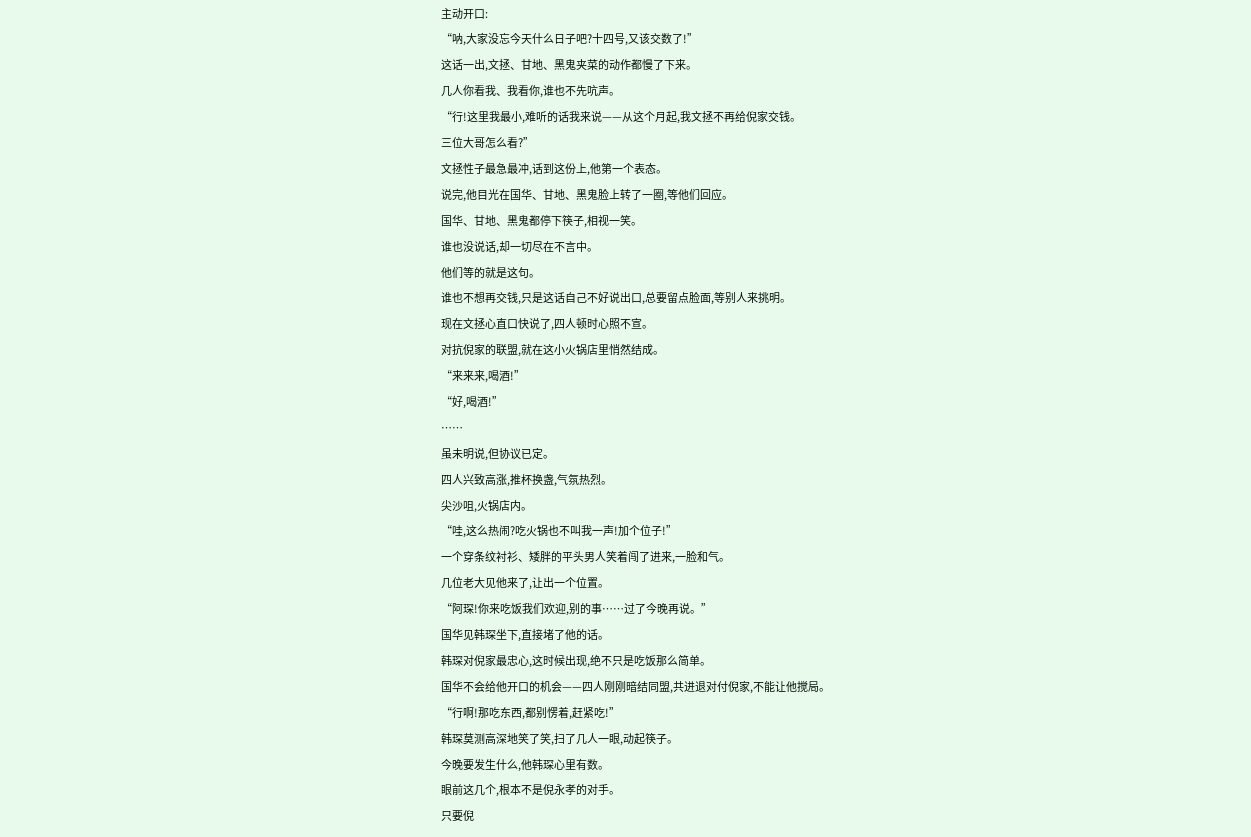主动开口:
“呐,大家没忘今天什么日子吧?十四号,又该交数了!”
这话一出,文拯、甘地、黑鬼夹菜的动作都慢了下来。
几人你看我、我看你,谁也不先吭声。
“行!这里我最小,难听的话我来说——从这个月起,我文拯不再给倪家交钱。
三位大哥怎么看?”
文拯性子最急最冲,话到这份上,他第一个表态。
说完,他目光在国华、甘地、黑鬼脸上转了一圈,等他们回应。
国华、甘地、黑鬼都停下筷子,相视一笑。
谁也没说话,却一切尽在不言中。
他们等的就是这句。
谁也不想再交钱,只是这话自己不好说出口,总要留点脸面,等别人来挑明。
现在文拯心直口快说了,四人顿时心照不宣。
对抗倪家的联盟,就在这小火锅店里悄然结成。
“来来来,喝酒!”
“好,喝酒!”
……
虽未明说,但协议已定。
四人兴致高涨,推杯换盏,气氛热烈。
尖沙咀,火锅店内。
“哇,这么热闹?吃火锅也不叫我一声!加个位子!”
一个穿条纹衬衫、矮胖的平头男人笑着闯了进来,一脸和气。
几位老大见他来了,让出一个位置。
“阿琛!你来吃饭我们欢迎,别的事……过了今晚再说。”
国华见韩琛坐下,直接堵了他的话。
韩琛对倪家最忠心,这时候出现,绝不只是吃饭那么简单。
国华不会给他开口的机会——四人刚刚暗结同盟,共进退对付倪家,不能让他搅局。
“行啊!那吃东西,都别愣着,赶紧吃!”
韩琛莫测高深地笑了笑,扫了几人一眼,动起筷子。
今晚要发生什么,他韩琛心里有数。
眼前这几个,根本不是倪永孝的对手。
只要倪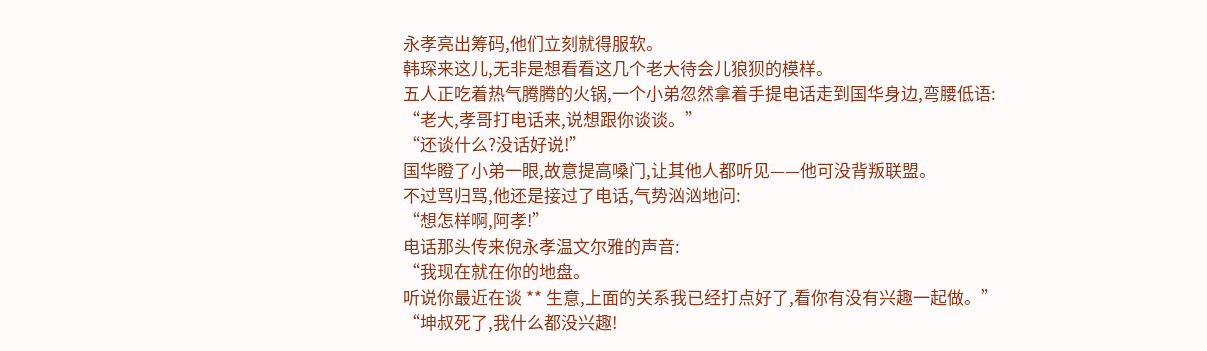永孝亮出筹码,他们立刻就得服软。
韩琛来这儿,无非是想看看这几个老大待会儿狼狈的模样。
五人正吃着热气腾腾的火锅,一个小弟忽然拿着手提电话走到国华身边,弯腰低语:
“老大,孝哥打电话来,说想跟你谈谈。”
“还谈什么?没话好说!”
国华瞪了小弟一眼,故意提高嗓门,让其他人都听见——他可没背叛联盟。
不过骂归骂,他还是接过了电话,气势汹汹地问:
“想怎样啊,阿孝!”
电话那头传来倪永孝温文尔雅的声音:
“我现在就在你的地盘。
听说你最近在谈 ** 生意,上面的关系我已经打点好了,看你有没有兴趣一起做。”
“坤叔死了,我什么都没兴趣!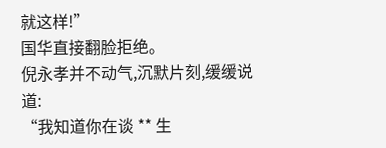就这样!”
国华直接翻脸拒绝。
倪永孝并不动气,沉默片刻,缓缓说道:
“我知道你在谈 ** 生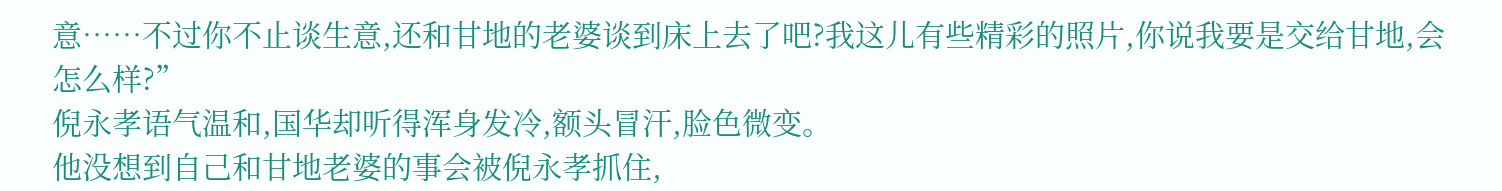意……不过你不止谈生意,还和甘地的老婆谈到床上去了吧?我这儿有些精彩的照片,你说我要是交给甘地,会怎么样?”
倪永孝语气温和,国华却听得浑身发冷,额头冒汗,脸色微变。
他没想到自己和甘地老婆的事会被倪永孝抓住,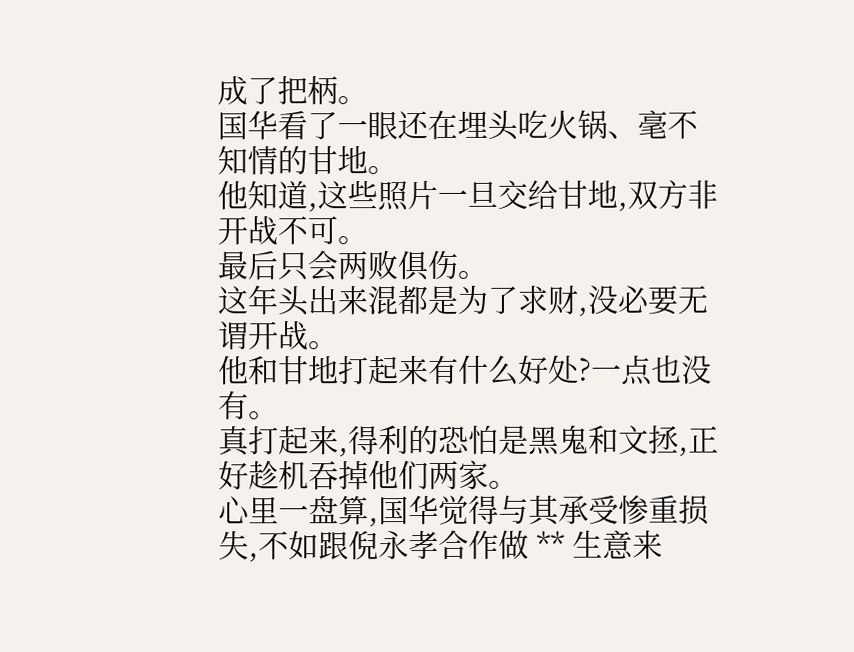成了把柄。
国华看了一眼还在埋头吃火锅、毫不知情的甘地。
他知道,这些照片一旦交给甘地,双方非开战不可。
最后只会两败俱伤。
这年头出来混都是为了求财,没必要无谓开战。
他和甘地打起来有什么好处?一点也没有。
真打起来,得利的恐怕是黑鬼和文拯,正好趁机吞掉他们两家。
心里一盘算,国华觉得与其承受惨重损失,不如跟倪永孝合作做 ** 生意来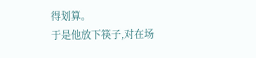得划算。
于是他放下筷子,对在场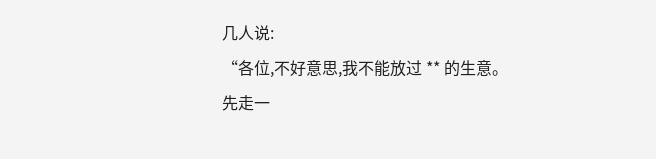几人说:
“各位,不好意思,我不能放过 ** 的生意。
先走一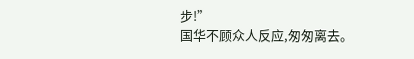步!”
国华不顾众人反应,匆匆离去。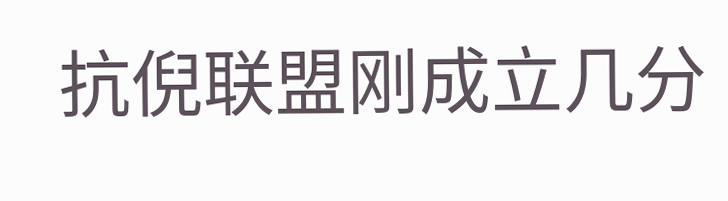抗倪联盟刚成立几分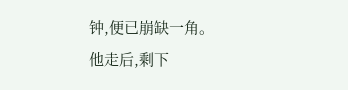钟,便已崩缺一角。
他走后,剩下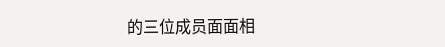的三位成员面面相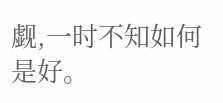觑,一时不知如何是好。